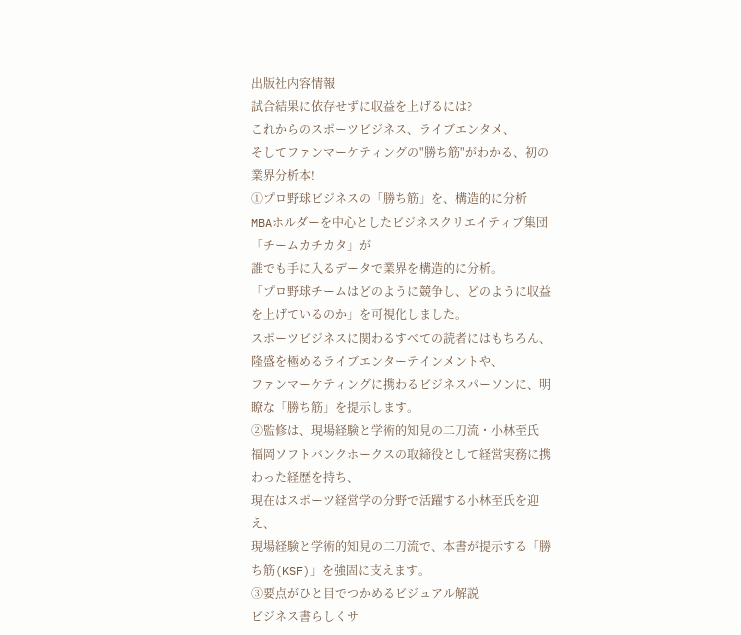出版社内容情報
試合結果に依存せずに収益を上げるには?
これからのスポーツビジネス、ライブエンタメ、
そしてファンマーケティングの"勝ち筋"がわかる、初の業界分析本!
①プロ野球ビジネスの「勝ち筋」を、構造的に分析
MBAホルダーを中心としたビジネスクリエイティブ集団「チームカチカタ」が
誰でも手に入るデータで業界を構造的に分析。
「プロ野球チームはどのように競争し、どのように収益を上げているのか」を可視化しました。
スポーツビジネスに関わるすべての読者にはもちろん、
隆盛を極めるライブエンターテインメントや、
ファンマーケティングに携わるビジネスパーソンに、明瞭な「勝ち筋」を提示します。
②監修は、現場経験と学術的知見の二刀流・小林至氏
福岡ソフトバンクホークスの取締役として経営実務に携わった経歴を持ち、
現在はスポーツ経営学の分野で活躍する小林至氏を迎え、
現場経験と学術的知見の二刀流で、本書が提示する「勝ち筋(KSF)」を強固に支えます。
③要点がひと目でつかめるビジュアル解説
ビジネス書らしくサ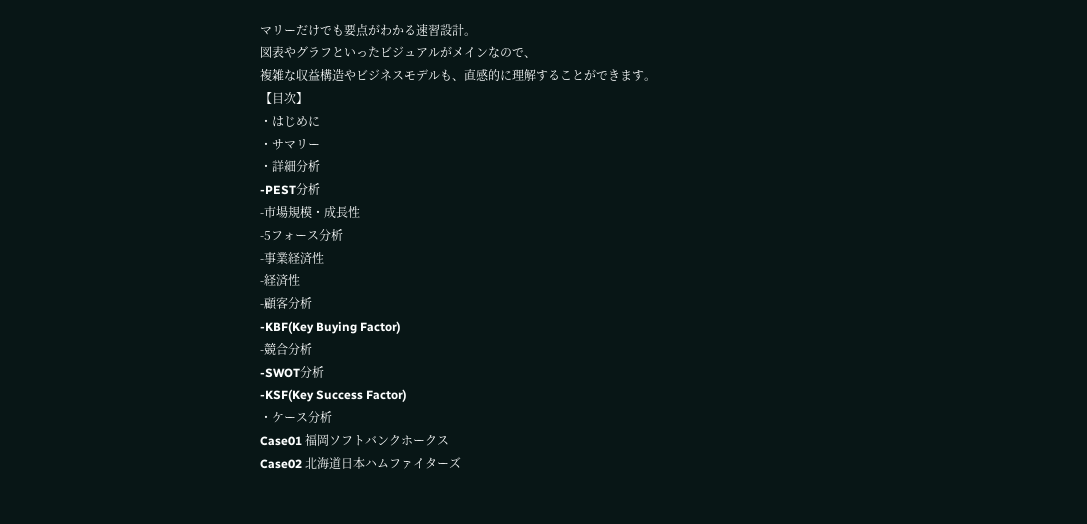マリーだけでも要点がわかる速習設計。
図表やグラフといったビジュアルがメインなので、
複雑な収益構造やビジネスモデルも、直感的に理解することができます。
【目次】
・はじめに
・サマリー
・詳細分析
-PEST分析
-市場規模・成長性
-5フォース分析
-事業経済性
-経済性
-顧客分析
-KBF(Key Buying Factor)
-競合分析
-SWOT分析
-KSF(Key Success Factor)
・ケース分析
Case01 福岡ソフトバンクホークス
Case02 北海道日本ハムファイターズ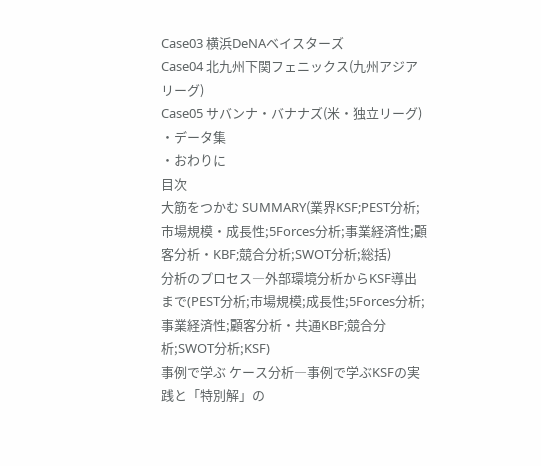Case03 横浜DeNAベイスターズ
Case04 北九州下関フェニックス(九州アジアリーグ)
Case05 サバンナ・バナナズ(米・独立リーグ)
・データ集
・おわりに
目次
大筋をつかむ SUMMARY(業界KSF;PEST分析;市場規模・成長性;5Forces分析;事業経済性;顧客分析・KBF;競合分析;SWOT分析;総括)
分析のプロセス―外部環境分析からKSF導出まで(PEST分析;市場規模;成長性;5Forces分析;事業経済性;顧客分析・共通KBF;競合分析;SWOT分析;KSF)
事例で学ぶ ケース分析―事例で学ぶKSFの実践と「特別解」の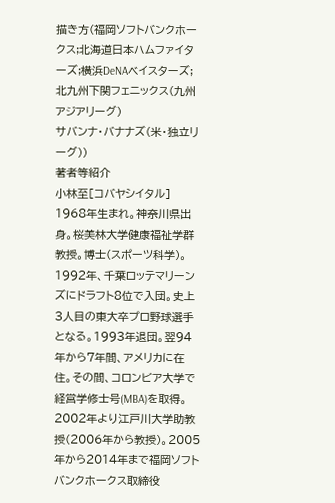描き方(福岡ソフトバンクホークス;北海道日本ハムファイターズ;横浜DeNAベイスターズ;北九州下関フェニックス(九州アジアリーグ)
サバンナ・バナナズ(米・独立リーグ))
著者等紹介
小林至[コバヤシイタル]
1968年生まれ。神奈川県出身。桜美林大学健康福祉学群教授。博士(スポーツ科学)。1992年、千葉ロッテマリーンズにドラフト8位で入団。史上3人目の東大卒プロ野球選手となる。1993年退団。翌94年から7年間、アメリカに在住。その間、コロンビア大学で経営学修士号(MBA)を取得。2002年より江戸川大学助教授(2006年から教授)。2005年から2014年まで福岡ソフトバンクホークス取締役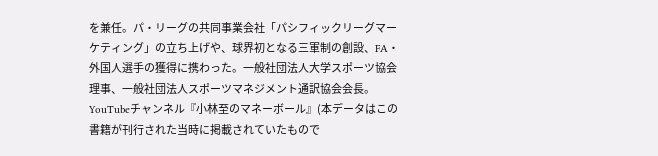を兼任。パ・リーグの共同事業会社「パシフィックリーグマーケティング」の立ち上げや、球界初となる三軍制の創設、FA・外国人選手の獲得に携わった。一般社団法人大学スポーツ協会理事、一般社団法人スポーツマネジメント通訳協会会長。YouTubeチャンネル『小林至のマネーボール』(本データはこの書籍が刊行された当時に掲載されていたもので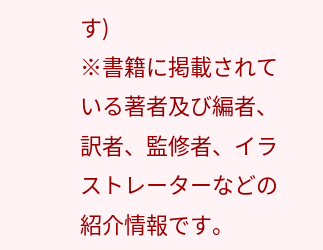す)
※書籍に掲載されている著者及び編者、訳者、監修者、イラストレーターなどの紹介情報です。